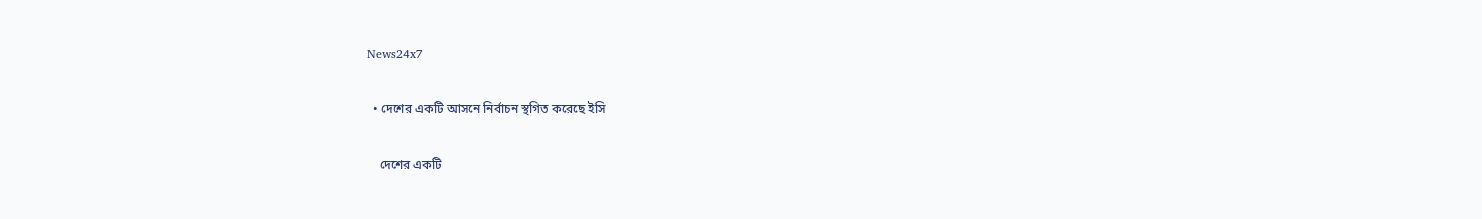News24x7

  • দেশের একটি আসনে নির্বাচন স্থগিত করেছে ইসি

    দেশের একটি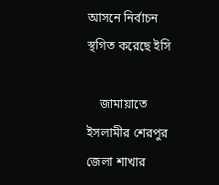আসনে নির্বাচন স্থগিত করেছে ইসি

    জামায়াতে ইসলামীর শেরপুর জেলা শাখার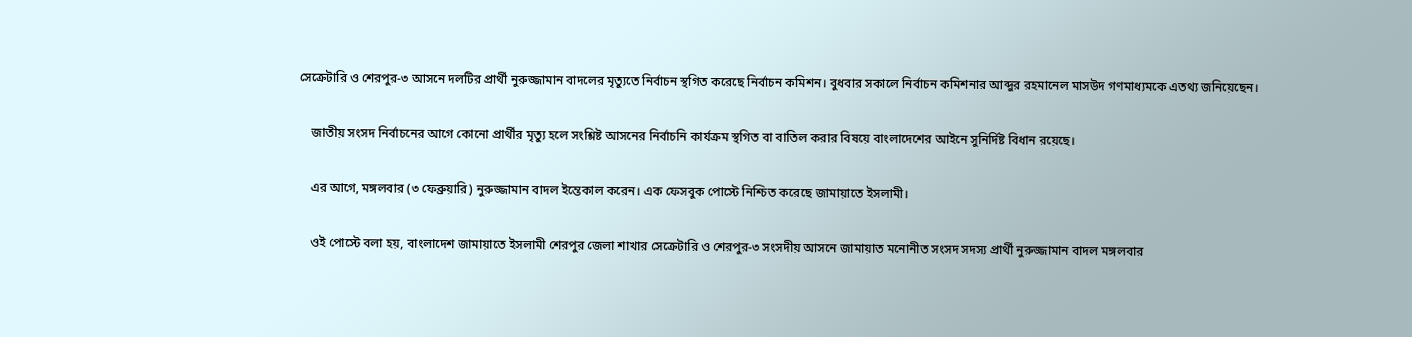সেক্রেটারি ও শেরপুর-৩ আসনে দলটির প্রার্থী নুরুজ্জামান বাদলের মৃত্যুতে নির্বাচন স্থগিত করেছে নির্বাচন কমিশন। বুধবার সকালে নির্বাচন কমিশনার আব্দুর রহমানেল মাসউদ গণমাধ্যমকে এতথ্য জনিয়েছেন।

    জাতীয় সংসদ নির্বাচনের আগে কোনো প্রার্থীর মৃত্যু হলে সংশ্লিষ্ট আসনের নির্বাচনি কার্যক্রম স্থগিত বা বাতিল করার বিষয়ে বাংলাদেশের আইনে সুনির্দিষ্ট বিধান রয়েছে।

    এর আগে, মঙ্গলবার (৩ ফেব্রুয়ারি) নুরুজ্জামান বাদল ইন্তেকাল করেন। এক ফেসবুক পোস্টে নিশ্চিত করেছে জামায়াতে ইসলামী।

    ওই পোস্টে বলা হয়, বাংলাদেশ জামায়াতে ইসলামী শেরপুর জেলা শাখার সেক্রেটারি ও শেরপুর-৩ সংসদীয় আসনে জামায়াত মনোনীত সংসদ সদস্য প্রার্থী নুরুজ্জামান বাদল মঙ্গলবার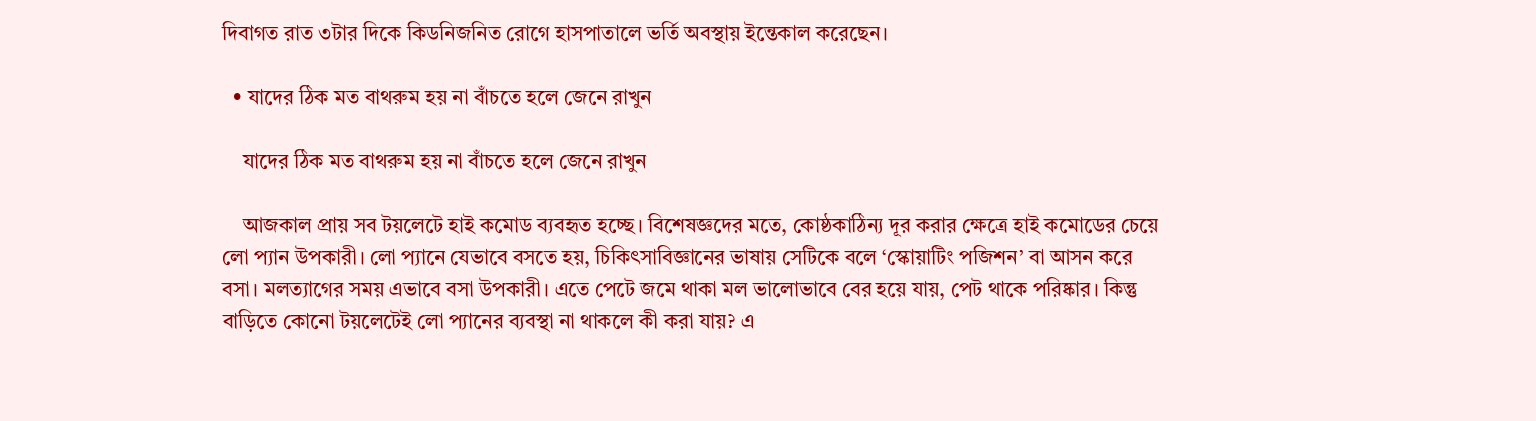দিবাগত রাত ৩টার দিকে কিডনিজনিত রোগে হাসপাতালে ভর্তি অবস্থায় ইন্তেকাল করেছেন।

  • যাদের ঠিক মত বাথরুম হয় না বাঁচতে হলে জেনে রাখুন

    যাদের ঠিক মত বাথরুম হয় না বাঁচতে হলে জেনে রাখুন

    আজকাল প্রায় সব টয়লেটে হাই কমোড ব্যবহৃত হচ্ছে। বিশেষজ্ঞদের মতে, কোষ্ঠকাঠিন্য দূর করার ক্ষেত্রে হাই কমোডের চেয়ে লো প্যান উপকারী। লো প্যানে যেভাবে বসতে হয়, চিকিৎসাবিজ্ঞানের ভাষায় সেটিকে বলে ‘স্কোয়াটিং পজিশন’ বা আসন করে বসা। মলত্যাগের সময় এভাবে বসা উপকারী। এতে পেটে জমে থাকা মল ভালোভাবে বের হয়ে যায়, পেট থাকে পরিষ্কার। কিন্তু বাড়িতে কোনো টয়লেটেই লো প্যানের ব্যবস্থা না থাকলে কী করা যায়? এ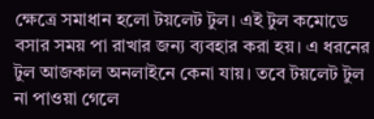ক্ষেত্রে সমাধান হলো টয়লেট টুল। এই টুল কমোডে বসার সময় পা রাখার জন্য ব্যবহার করা হয়। এ ধরনের টুল আজকাল অনলাইনে কেনা যায়। তবে টয়লেট টুল না পাওয়া গেলে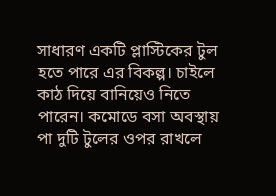সাধারণ একটি প্লাস্টিকের টুল হতে পারে এর বিকল্প। চাইলে কাঠ দিয়ে বানিয়েও নিতে পারেন। কমোডে বসা অবস্থায় পা দুটি টুলের ওপর রাখলে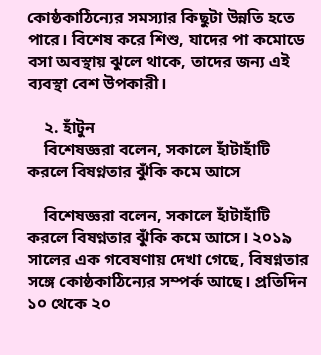কোষ্ঠকাঠিন্যের সমস্যার কিছুটা উন্নতি হতে পারে। বিশেষ করে শিশু, যাদের পা কমোডে বসা অবস্থায় ঝুলে থাকে, তাদের জন্য এই ব্যবস্থা বেশ উপকারী।

    ২. হাঁটুন
    বিশেষজ্ঞরা বলেন, সকালে হাঁটাহাঁটি করলে বিষণ্নতার ঝুঁকি কমে আসে

    বিশেষজ্ঞরা বলেন, সকালে হাঁটাহাঁটি করলে বিষণ্নতার ঝুঁকি কমে আসে। ২০১৯ সালের এক গবেষণায় দেখা গেছে, বিষণ্নতার সঙ্গে কোষ্ঠকাঠিন্যের সম্পর্ক আছে। প্রতিদিন ১০ থেকে ২০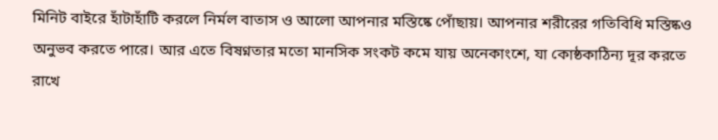মিনিট বাইরে হাঁটাহাঁটি করলে নির্মল বাতাস ও আলো আপনার মস্তিষ্কে পোঁছায়। আপনার শরীরের গতিবিধি মস্তিষ্কও অনুভব করতে পারে। আর এতে বিষণ্নতার মতো মানসিক সংকট কমে যায় অনেকাংশে, যা কোষ্ঠকাঠিন্য দূর করতে রাখে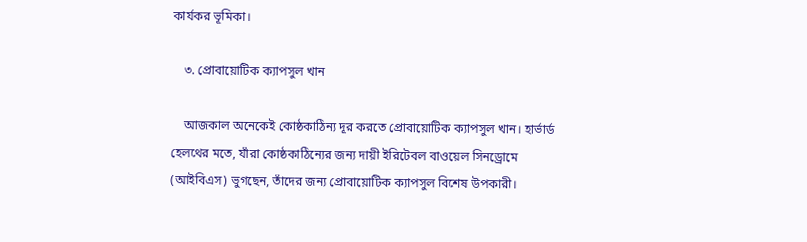কার্যকর ভূমিকা।

    ৩. প্রোবায়োটিক ক্যাপসুল খান

    আজকাল অনেকেই কোষ্ঠকাঠিন্য দূর করতে প্রোবায়োটিক ক্যাপসুল খান। হার্ভার্ড হেলথের মতে, যাঁরা কোষ্ঠকাঠিন্যের জন্য দায়ী ইরিটেবল বাওয়েল সিনড্রোমে (আইবিএস) ভুগছেন, তাঁদের জন্য প্রোবায়োটিক ক্যাপসুল বিশেষ উপকারী।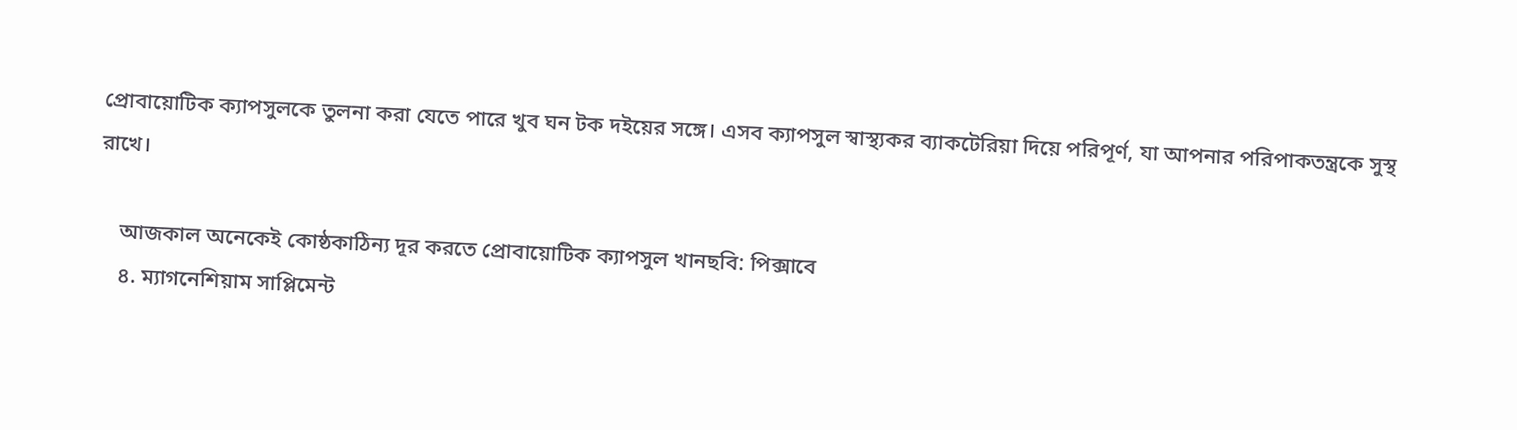প্রোবায়োটিক ক্যাপসুলকে তুলনা করা যেতে পারে খুব ঘন টক দইয়ের সঙ্গে। এসব ক্যাপসুল স্বাস্থ্যকর ব্যাকটেরিয়া দিয়ে পরিপূর্ণ, যা আপনার পরিপাকতন্ত্রকে সুস্থ রাখে।

    আজকাল অনেকেই কোষ্ঠকাঠিন্য দূর করতে প্রোবায়োটিক ক্যাপসুল খানছবি: পিক্সাবে
    ৪. ম্যাগনেশিয়াম সাপ্লিমেন্ট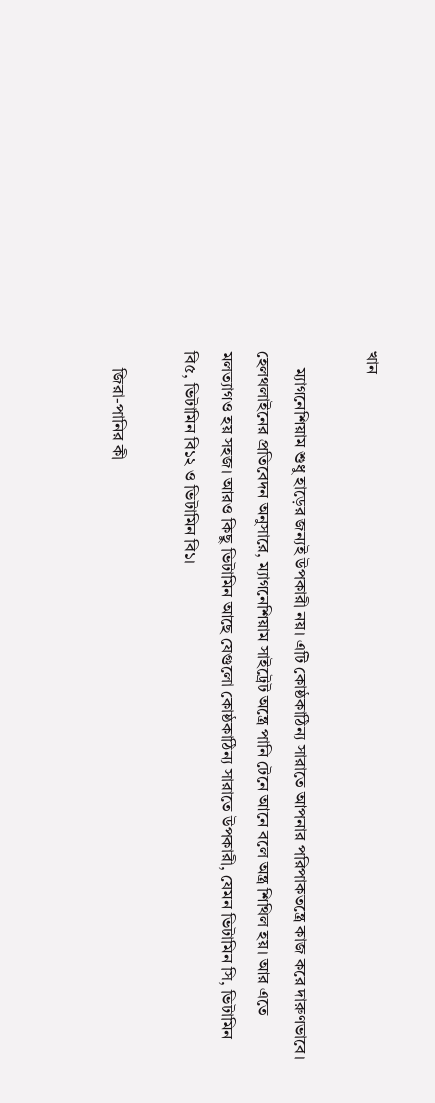খান

    ম্যাগনেশিয়াম শুধু হাড়ের জন্যই উপকারী নয়। এটি কোষ্ঠকাঠিন্য সারাতে আপনার পরিপাকতন্ত্রে কাজ করে দারুণভাবে। হেলথলাইনের প্রতিবেদন অনুসারে, ম্যাগনেশিয়াম সাইট্রেট অন্ত্রে পানি টেনে আনে বলে অন্ত্র শিথিল হয়। আর এতে মলত্যাগও হয় সহজ। আরও কিছু ভিটামিন আছে যেগুলো কোষ্ঠকাঠিন্য সারাতে উপকারী, যেমন ভিটামিন সি, ভিটামিন বি৫, ভিটামিন বি১২ ও ভিটামিন বি১।

    জিরা-পানির কী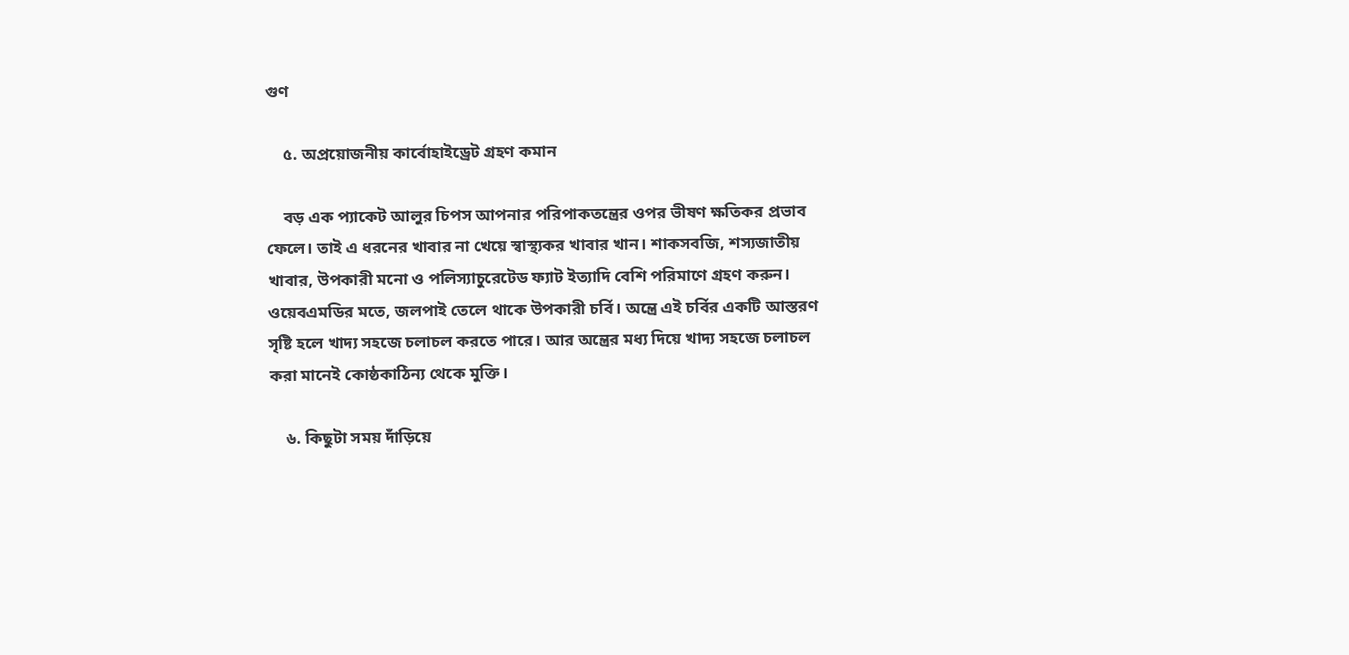গুণ

    ৫. অপ্রয়োজনীয় কার্বোহাইড্রেট গ্রহণ কমান

    বড় এক প্যাকেট আলুর চিপস আপনার পরিপাকতন্ত্রের ওপর ভীষণ ক্ষতিকর প্রভাব ফেলে। তাই এ ধরনের খাবার না খেয়ে স্বাস্থ্যকর খাবার খান। শাকসবজি, শস্যজাতীয় খাবার, উপকারী মনো ও পলিস্যাচুরেটেড ফ্যাট ইত্যাদি বেশি পরিমাণে গ্রহণ করুন। ওয়েবএমডির মতে, জলপাই তেলে থাকে উপকারী চর্বি। অন্ত্রে এই চর্বির একটি আস্তরণ সৃষ্টি হলে খাদ্য সহজে চলাচল করতে পারে। আর অন্ত্রের মধ্য দিয়ে খাদ্য সহজে চলাচল করা মানেই কোষ্ঠকাঠিন্য থেকে মুক্তি।

    ৬. কিছুটা সময় দাঁড়িয়ে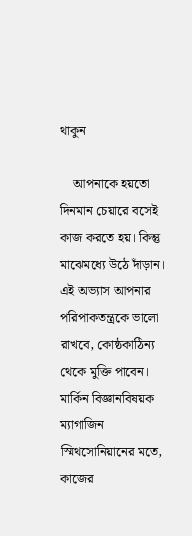থাকুন

    আপনাকে হয়তো দিনমান চেয়ারে বসেই কাজ করতে হয়। কিন্তু মাঝেমধ্যে উঠে দাঁড়ান। এই অভ্যাস আপনার পরিপাকতন্ত্রকে ভালো রাখবে, কোষ্ঠকাঠিন্য থেকে মুক্তি পাবেন। মার্কিন বিজ্ঞানবিষয়ক ম্যাগাজিন স্মিথসোনিয়ানের মতে, কাজের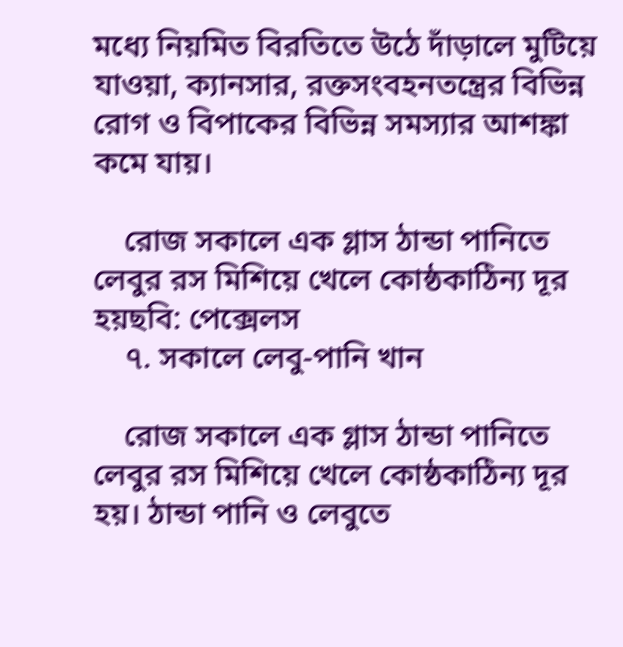মধ্যে নিয়মিত বিরতিতে উঠে দাঁড়ালে মুটিয়ে যাওয়া, ক্যানসার, রক্তসংবহনতন্ত্রের বিভিন্ন রোগ ও বিপাকের বিভিন্ন সমস্যার আশঙ্কা কমে যায়।

    রোজ সকালে এক গ্লাস ঠান্ডা পানিতে লেবুর রস মিশিয়ে খেলে কোষ্ঠকাঠিন্য দূর হয়ছবি: পেক্সেলস
    ৭. সকালে লেবু-পানি খান

    রোজ সকালে এক গ্লাস ঠান্ডা পানিতে লেবুর রস মিশিয়ে খেলে কোষ্ঠকাঠিন্য দূর হয়। ঠান্ডা পানি ও লেবুতে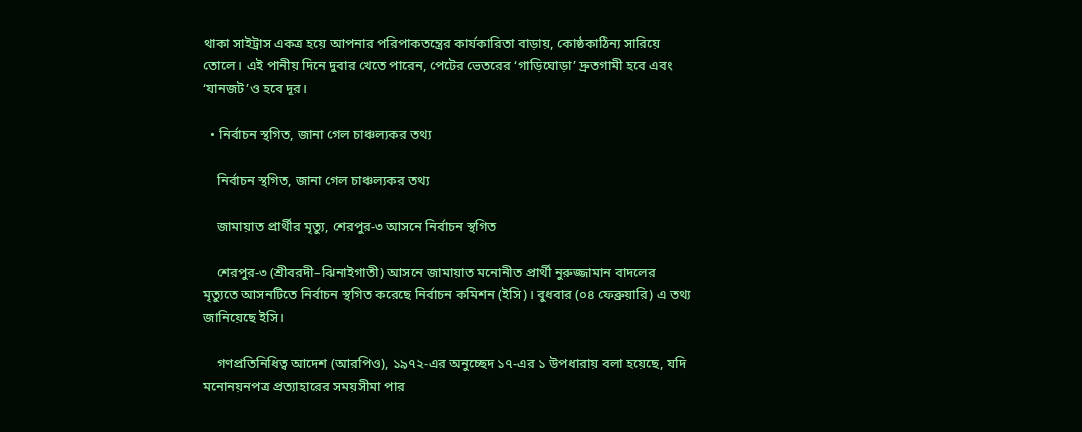থাকা সাইট্রাস একত্র হয়ে আপনার পরিপাকতন্ত্রের কার্যকারিতা বাড়ায়, কোষ্ঠকাঠিন্য সারিয়ে তোলে। এই পানীয় দিনে দুবার খেতে পারেন, পেটের ভেতরের ‘গাড়িঘোড়া’ দ্রুতগামী হবে এবং ‘যানজট’ও হবে দূর।

  • নির্বাচন স্থগিত, জানা গেল চাঞ্চল্যকর তথ্য

    নির্বাচন স্থগিত, জানা গেল চাঞ্চল্যকর তথ্য

    জামায়াত প্রার্থীর মৃত্যু, শেরপুর-৩ আসনে নির্বাচন স্থগিত

    শেরপুর-৩ (শ্রীবরদী–ঝিনাইগাতী) আসনে জামায়াত মনোনীত প্রার্থী নুরুজ্জামান বাদলের মৃত্যুতে আসনটিতে নির্বাচন স্থগিত করেছে নির্বাচন কমিশন (ইসি)। বুধবার (০৪ ফেব্রুয়ারি) এ তথ্য জানিয়েছে ইসি।

    গণপ্রতিনিধিত্ব আদেশ (আরপিও), ১৯৭২-এর অনুচ্ছেদ ১৭-এর ১ উপধারায় বলা হয়েছে, যদি মনোনয়নপত্র প্রত্যাহারের সময়সীমা পার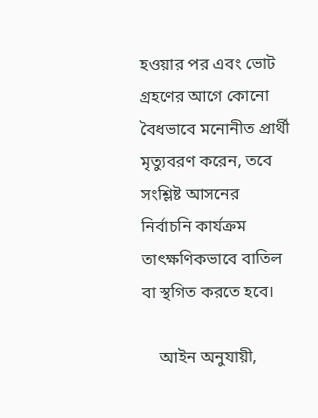হওয়ার পর এবং ভোট গ্রহণের আগে কোনো বৈধভাবে মনোনীত প্রার্থী মৃত্যুবরণ করেন, তবে সংশ্লিষ্ট আসনের নির্বাচনি কার্যক্রম তাৎক্ষণিকভাবে বাতিল বা স্থগিত করতে হবে।

    আইন অনুযায়ী,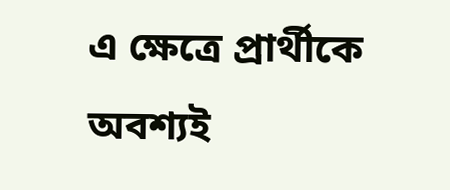এ ক্ষেত্রে প্রার্থীকে অবশ্যই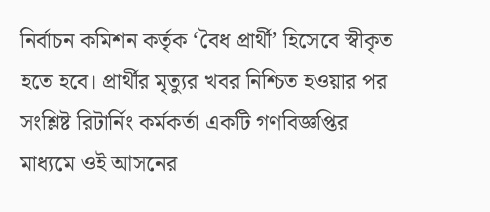নির্বাচন কমিশন কর্তৃক ‘বৈধ প্রার্থী’ হিসেবে স্বীকৃত হতে হবে। প্রার্থীর মৃত্যুর খবর নিশ্চিত হওয়ার পর সংশ্লিষ্ট রিটার্নিং কর্মকর্তা একটি গণবিজ্ঞপ্তির মাধ্যমে ওই আসনের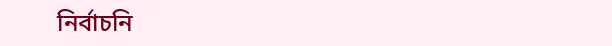নির্বাচনি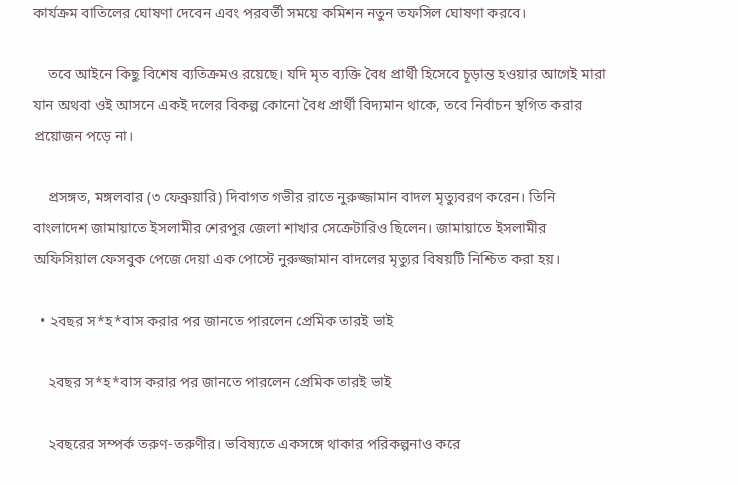কার্যক্রম বাতিলের ঘোষণা দেবেন এবং পরবর্তী সময়ে কমিশন নতুন তফসিল ঘোষণা করবে।

    তবে আইনে কিছু বিশেষ ব্যতিক্রমও রয়েছে। যদি মৃত ব্যক্তি বৈধ প্রার্থী হিসেবে চূড়ান্ত হওয়ার আগেই মারা যান অথবা ওই আসনে একই দলের বিকল্প কোনো বৈধ প্রার্থী বিদ্যমান থাকে, তবে নির্বাচন স্থগিত করার প্রয়োজন পড়ে না।

    প্রসঙ্গত, মঙ্গলবার (৩ ফেব্রুয়ারি) দিবাগত গভীর রাতে নুরুজ্জামান বাদল মৃত্যুবরণ করেন। তিনি বাংলাদেশ জামায়াতে ইসলামীর শেরপুর জেলা শাখার সেক্রেটারিও ছিলেন। জামায়াতে ইসলামীর অফিসিয়াল ফেসবুক পেজে দেয়া এক পোস্টে নুরুজ্জামান বাদলের মৃত্যুর বিষয়টি নিশ্চিত করা হয়।

  • ২বছর স*হ*বাস করার পর জানতে পারলেন প্রেমিক তারই ভাই

    ২বছর স*হ*বাস করার পর জানতে পারলেন প্রেমিক তারই ভাই

    ২বছরের সম্পর্ক তরুণ-তরুণীর। ভবিষ্যতে একসঙ্গে থাকার পরিকল্পনাও করে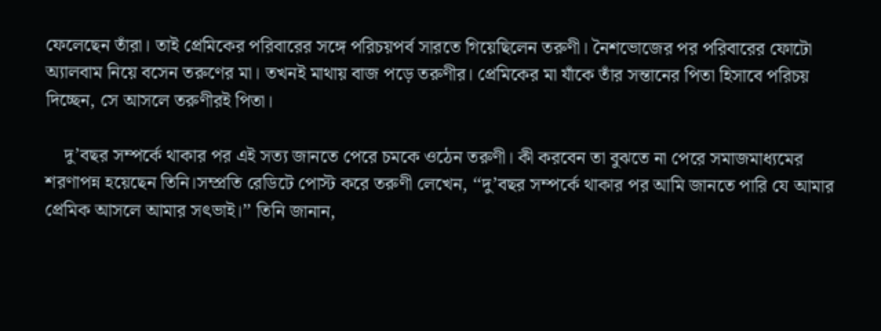ফেলেছেন তাঁরা। তাই প্রেমিকের পরিবারের সঙ্গে পরিচয়পর্ব সারতে গিয়েছিলেন তরুণী। নৈশভোজের পর পরিবারের ফোটো অ্যালবাম নিয়ে বসেন তরুণের মা। তখনই মাথায় বাজ পড়ে তরুণীর। প্রেমিকের মা যাঁকে তাঁর সন্তানের পিতা হিসাবে পরিচয় দিচ্ছেন, সে আসলে তরুণীরই পিতা।

    দু’বছর সম্পর্কে থাকার পর এই সত্য জানতে পেরে চমকে ওঠেন তরুণী। কী করবেন তা বুঝতে না পেরে সমাজমাধ্যমের শরণাপন্ন হয়েছেন তিনি।সম্প্রতি রেডিটে পোস্ট করে তরুণী লেখেন, ‘‘দু’বছর সম্পর্কে থাকার পর আমি জানতে পারি যে আমার প্রেমিক আসলে আমার সৎভাই।’’ তিনি জানান,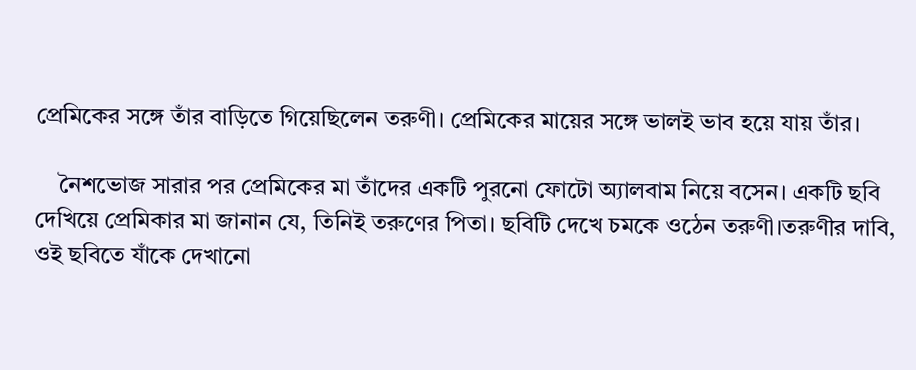প্রেমিকের সঙ্গে তাঁর বাড়িতে গিয়েছিলেন তরুণী। প্রেমিকের মায়ের সঙ্গে ভালই ভাব হয়ে যায় তাঁর।

    নৈশভোজ সারার পর প্রেমিকের মা তাঁদের একটি পুরনো ফোটো অ্যালবাম নিয়ে বসেন। একটি ছবি দেখিয়ে প্রেমিকার মা জানান যে, তিনিই তরুণের পিতা। ছবিটি দেখে চমকে ওঠেন তরুণী।তরুণীর দাবি, ওই ছবিতে যাঁকে দেখানো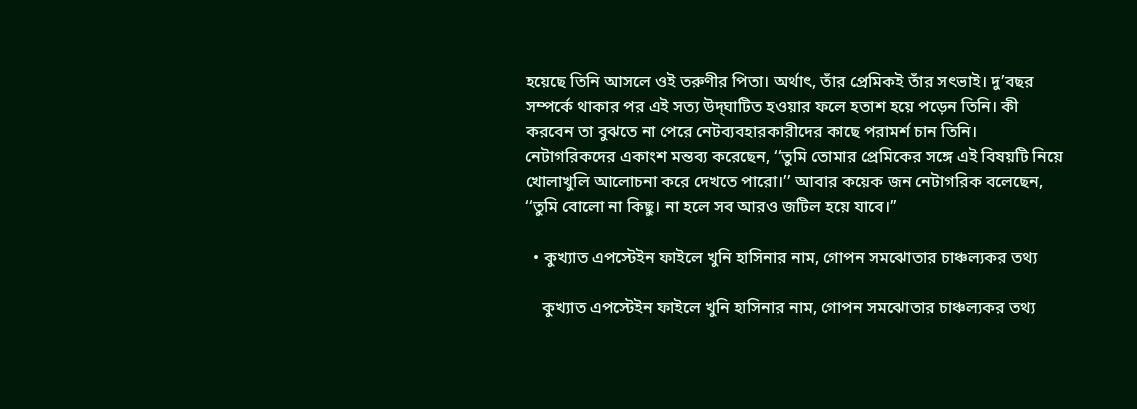হয়েছে তিনি আসলে ওই তরুণীর পিতা। অর্থাৎ, তাঁর প্রেমিকই তাঁর সৎভাই। দু’বছর সম্পর্কে থাকার পর এই সত্য উদ্‌ঘাটিত হওয়ার ফলে হতাশ হয়ে পড়েন তিনি। কী করবেন তা বুঝতে না পেরে নেটব্যবহারকারীদের কাছে পরামর্শ চান তিনি। নেটাগরিকদের একাংশ মন্তব্য করেছেন, ‘‘তুমি তোমার প্রেমিকের সঙ্গে এই বিষয়টি নিয়ে খোলাখুলি আলোচনা করে দেখতে পারো।’’ আবার কয়েক জন নেটাগরিক বলেছেন, ‘‘তুমি বোলো না কিছু। না হলে সব আরও জটিল হয়ে যাবে।’’

  • কুখ্যাত এপস্টেইন ফাইলে খুনি হাসিনার নাম, গোপন সমঝোতার চাঞ্চল্যকর তথ্য

    কুখ্যাত এপস্টেইন ফাইলে খুনি হাসিনার নাম, গোপন সমঝোতার চাঞ্চল্যকর তথ্য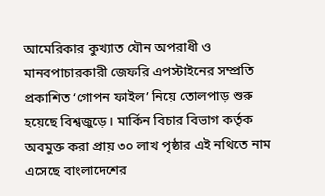আমেরিকার কুখ্যাত যৌন অপরাধী ও মানবপাচারকারী জেফরি এপস্টাইনের সম্প্রতি প্রকাশিত ‘গোপন ফাইল’ নিয়ে তোলপাড় শুরু হয়েছে বিশ্বজুড়ে। মার্কিন বিচার বিভাগ কর্তৃক অবমুক্ত করা প্রায় ৩০ লাখ পৃষ্ঠার এই নথিতে নাম এসেছে বাংলাদেশের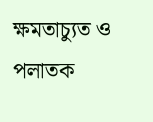ক্ষমতাচ্যুত ও পলাতক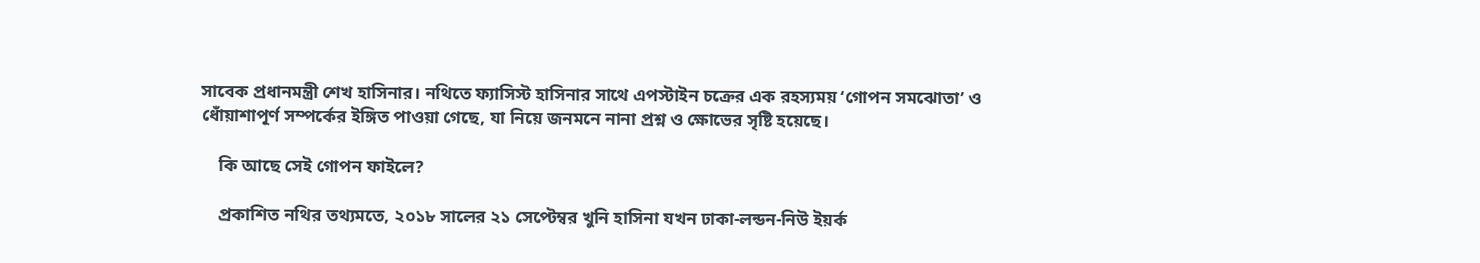সাবেক প্রধানমন্ত্রী শেখ হাসিনার। নথিতে ফ্যাসিস্ট হাসিনার সাথে এপস্টাইন চক্রের এক রহস্যময় ‘গোপন সমঝোতা’ ও ধোঁয়াশাপূর্ণ সম্পর্কের ইঙ্গিত পাওয়া গেছে, যা নিয়ে জনমনে নানা প্রশ্ন ও ক্ষোভের সৃষ্টি হয়েছে।

    কি আছে সেই গোপন ফাইলে?

    প্রকাশিত নথির তথ্যমতে, ২০১৮ সালের ২১ সেপ্টেম্বর খুনি হাসিনা যখন ঢাকা-লন্ডন-নিউ ইয়র্ক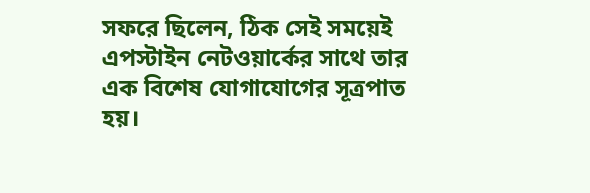সফরে ছিলেন, ঠিক সেই সময়েই এপস্টাইন নেটওয়ার্কের সাথে তার এক বিশেষ যোগাযোগের সূত্রপাত হয়।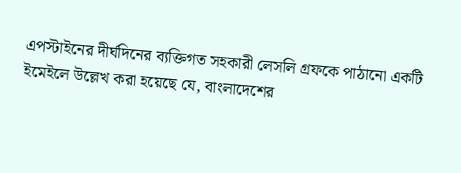এপস্টাইনের দীর্ঘদিনের ব্যক্তিগত সহকারী লেসলি গ্রফকে পাঠানো একটি ইমেইলে উল্লেখ করা হয়েছে যে, বাংলাদেশের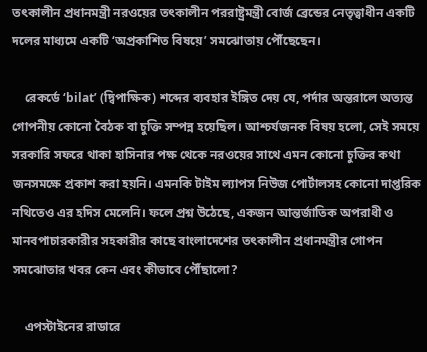তৎকালীন প্রধানমন্ত্রী নরওয়ের তৎকালীন পররাষ্ট্রমন্ত্রী বোর্জ ব্রেন্ডের নেতৃত্বাধীন একটি দলের মাধ্যমে একটি ‘অপ্রকাশিত বিষয়ে’ সমঝোতায় পৌঁছেছেন।

    রেকর্ডে ‘bilat’ (দ্বিপাক্ষিক) শব্দের ব্যবহার ইঙ্গিত দেয় যে, পর্দার অন্তরালে অত্যন্ত গোপনীয় কোনো বৈঠক বা চুক্তি সম্পন্ন হয়েছিল। আশ্চর্যজনক বিষয় হলো, সেই সময়ে সরকারি সফরে থাকা হাসিনার পক্ষ থেকে নরওয়ের সাথে এমন কোনো চুক্তির কথা জনসমক্ষে প্রকাশ করা হয়নি। এমনকি টাইম ল্যাপস নিউজ পোর্টালসহ কোনো দাপ্তরিক নথিতেও এর হদিস মেলেনি। ফলে প্রশ্ন উঠেছে, একজন আন্তর্জাতিক অপরাধী ও মানবপাচারকারীর সহকারীর কাছে বাংলাদেশের তৎকালীন প্রধানমন্ত্রীর গোপন সমঝোতার খবর কেন এবং কীভাবে পৌঁছালো?

    এপস্টাইনের রাডারে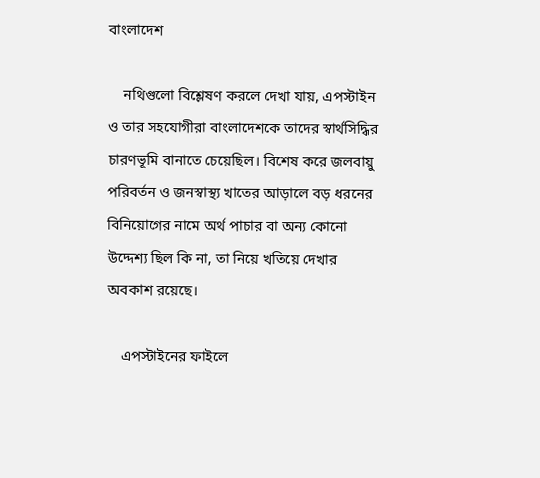বাংলাদেশ

    নথিগুলো বিশ্লেষণ করলে দেখা যায়, এপস্টাইন ও তার সহযোগীরা বাংলাদেশকে তাদের স্বার্থসিদ্ধির চারণভূমি বানাতে চেয়েছিল। বিশেষ করে জলবায়ু পরিবর্তন ও জনস্বাস্থ্য খাতের আড়ালে বড় ধরনের বিনিয়োগের নামে অর্থ পাচার বা অন্য কোনো উদ্দেশ্য ছিল কি না, তা নিয়ে খতিয়ে দেখার অবকাশ রয়েছে।

    এপস্টাইনের ফাইলে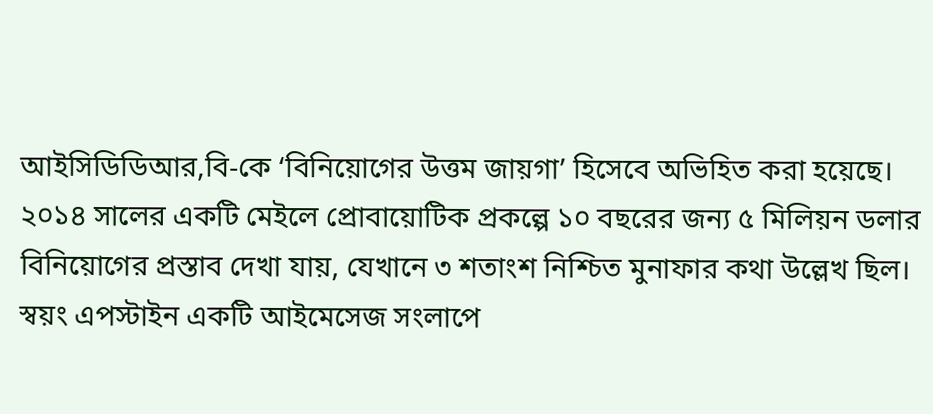আইসিডিডিআর,বি-কে ‘বিনিয়োগের উত্তম জায়গা’ হিসেবে অভিহিত করা হয়েছে। ২০১৪ সালের একটি মেইলে প্রোবায়োটিক প্রকল্পে ১০ বছরের জন্য ৫ মিলিয়ন ডলার বিনিয়োগের প্রস্তাব দেখা যায়, যেখানে ৩ শতাংশ নিশ্চিত মুনাফার কথা উল্লেখ ছিল। স্বয়ং এপস্টাইন একটি আইমেসেজ সংলাপে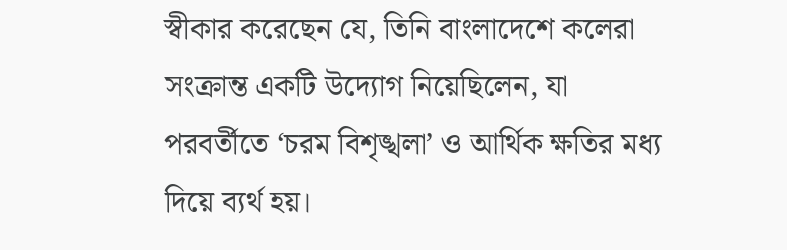স্বীকার করেছেন যে, তিনি বাংলাদেশে কলেরা সংক্রান্ত একটি উদ্যোগ নিয়েছিলেন, যা পরবর্তীতে ‘চরম বিশৃঙ্খলা’ ও আর্থিক ক্ষতির মধ্য দিয়ে ব্যর্থ হয়।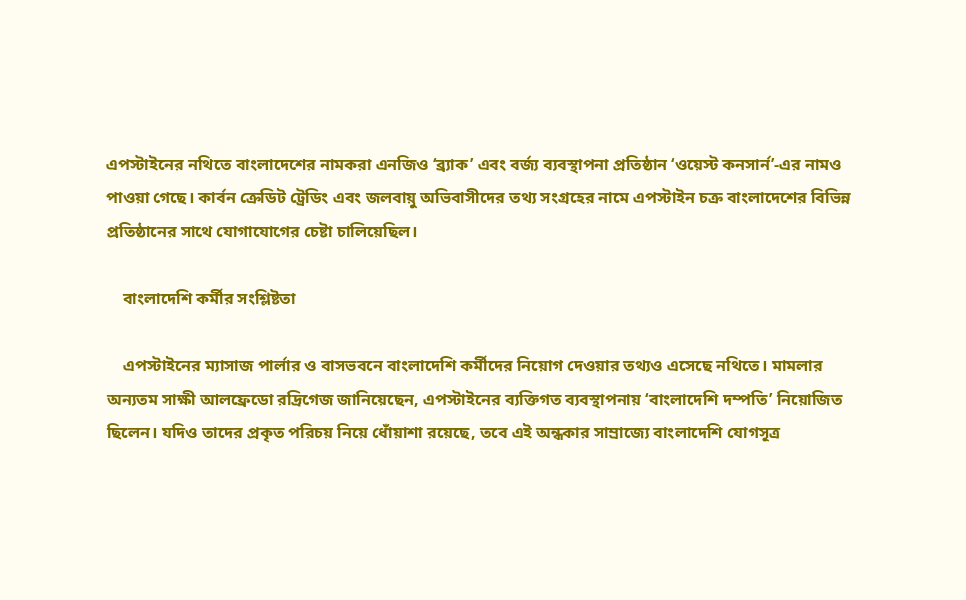এপস্টাইনের নথিতে বাংলাদেশের নামকরা এনজিও ‘ব্র্যাক’ এবং বর্জ্য ব্যবস্থাপনা প্রতিষ্ঠান ‘ওয়েস্ট কনসার্ন’-এর নামও পাওয়া গেছে। কার্বন ক্রেডিট ট্রেডিং এবং জলবায়ু অভিবাসীদের তথ্য সংগ্রহের নামে এপস্টাইন চক্র বাংলাদেশের বিভিন্ন প্রতিষ্ঠানের সাথে যোগাযোগের চেষ্টা চালিয়েছিল।

    বাংলাদেশি কর্মীর সংশ্লিষ্টতা

    এপস্টাইনের ম্যাসাজ পার্লার ও বাসভবনে বাংলাদেশি কর্মীদের নিয়োগ দেওয়ার তথ্যও এসেছে নথিতে। মামলার অন্যতম সাক্ষী আলফ্রেডো রদ্রিগেজ জানিয়েছেন, এপস্টাইনের ব্যক্তিগত ব্যবস্থাপনায় ‘বাংলাদেশি দম্পতি’ নিয়োজিত ছিলেন। যদিও তাদের প্রকৃত পরিচয় নিয়ে ধোঁয়াশা রয়েছে, তবে এই অন্ধকার সাম্রাজ্যে বাংলাদেশি যোগসূত্র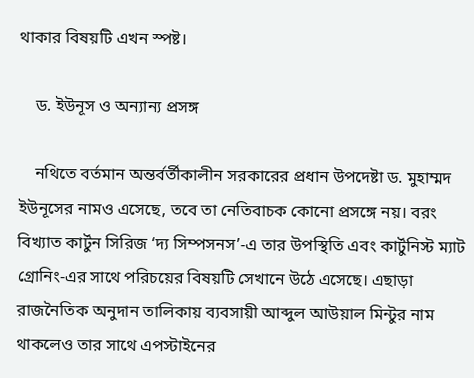থাকার বিষয়টি এখন স্পষ্ট।

    ড. ইউনূস ও অন্যান্য প্রসঙ্গ

    নথিতে বর্তমান অন্তর্বর্তীকালীন সরকারের প্রধান উপদেষ্টা ড. মুহাম্মদ ইউনূসের নামও এসেছে, তবে তা নেতিবাচক কোনো প্রসঙ্গে নয়। বরং বিখ্যাত কার্টুন সিরিজ ‘দ্য সিম্পসনস’-এ তার উপস্থিতি এবং কার্টুনিস্ট ম্যাট গ্রোনিং-এর সাথে পরিচয়ের বিষয়টি সেখানে উঠে এসেছে। এছাড়া রাজনৈতিক অনুদান তালিকায় ব্যবসায়ী আব্দুল আউয়াল মিন্টুর নাম থাকলেও তার সাথে এপস্টাইনের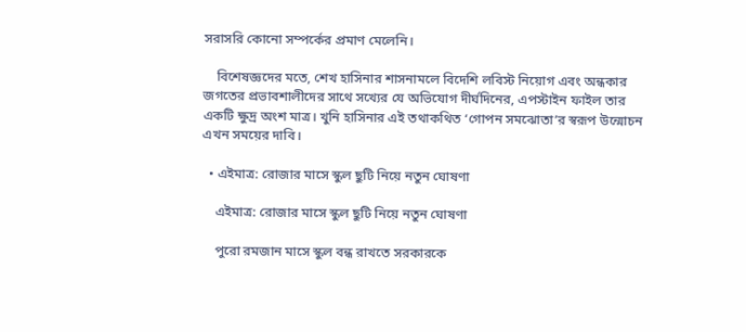সরাসরি কোনো সম্পর্কের প্রমাণ মেলেনি।

    বিশেষজ্ঞদের মতে, শেখ হাসিনার শাসনামলে বিদেশি লবিস্ট নিয়োগ এবং অন্ধকার জগতের প্রভাবশালীদের সাথে সখ্যের যে অভিযোগ দীর্ঘদিনের, এপস্টাইন ফাইল তার একটি ক্ষুদ্র অংশ মাত্র। খুনি হাসিনার এই তথাকথিত ‘গোপন সমঝোতা’র স্বরূপ উন্মোচন এখন সময়ের দাবি।

  • এইমাত্র: রোজার মাসে স্কুল ছুটি নিয়ে নতুন ঘোষণা

    এইমাত্র: রোজার মাসে স্কুল ছুটি নিয়ে নতুন ঘোষণা

    পুরো রমজান মাসে স্কুল বন্ধ রাখতে সরকারকে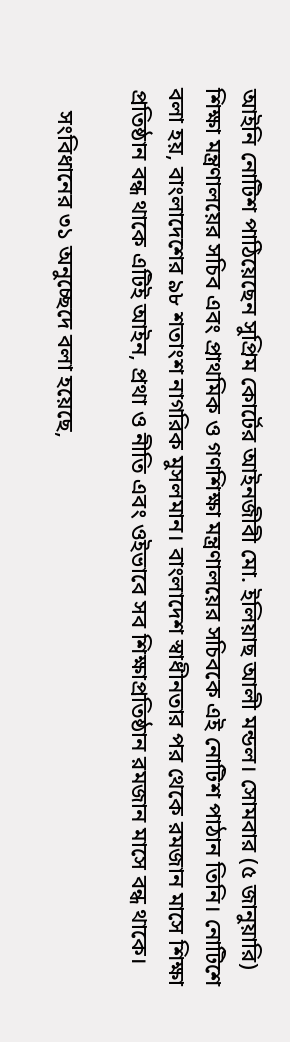আইনি নোটিশ পাঠিয়েছেন সুপ্রিম কোর্টের আইনজীবী মো. ইলিয়াছ আলী মন্ডল। সোমবার (৫ জানুয়ারি) শিক্ষা মন্ত্রণালয়ের সচিব এবং প্রাথমিক ও গণশিক্ষা মন্ত্রণালয়ের সচিবকে এই নোটিশ পাঠান তিনি। নোটিশে বলা হয়, বাংলাদেশের ৯৮ শতাংশ নাগরিক মুসলমান। বাংলাদেশ স্বাধীনতার পর থেকে রমজান মাসে শিক্ষা প্রতিষ্ঠান বন্ধ থাকে এটিই আইন, প্রথা ও নীতি এবং ওইভাবে সব শিক্ষাপ্রতিষ্ঠান রমজান মাসে বন্ধ থাকে।

    সংবিধানের ৩১ অনুচ্ছেদে বলা হয়েছে,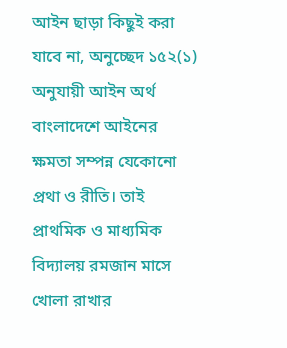আইন ছাড়া কিছুই করা যাবে না, অনুচ্ছেদ ১৫২(১) অনুযায়ী আইন অর্থ বাংলাদেশে আইনের ক্ষমতা সম্পন্ন যেকোনো প্রথা ও রীতি। তাই প্রাথমিক ও মাধ্যমিক বিদ্যালয় রমজান মাসে খোলা রাখার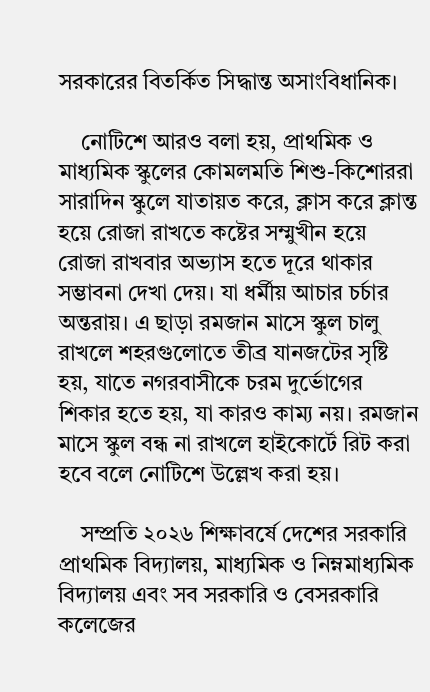সরকারের বিতর্কিত সিদ্ধান্ত অসাংবিধানিক।

    নোটিশে আরও বলা হয়, প্রাথমিক ও মাধ্যমিক স্কুলের কোমলমতি শিশু-কিশোররা সারাদিন স্কুলে যাতায়ত করে, ক্লাস করে ক্লান্ত হয়ে রোজা রাখতে কষ্টের সম্মুখীন হয়ে রোজা রাখবার অভ্যাস হতে দূরে থাকার সম্ভাবনা দেখা দেয়। যা ধর্মীয় আচার চর্চার অন্তরায়। এ ছাড়া রমজান মাসে স্কুল চালু রাখলে শহরগুলোতে তীব্র যানজটের সৃষ্টি হয়, যাতে নগরবাসীকে চরম দুর্ভোগের শিকার হতে হয়, যা কারও কাম্য নয়। রমজান মাসে স্কুল বন্ধ না রাখলে হাইকোর্টে রিট করা হবে বলে নোটিশে উল্লেখ করা হয়।

    সম্প্রতি ২০২৬ শিক্ষাবর্ষে দেশের সরকারি প্রাথমিক বিদ্যালয়, মাধ্যমিক ও নিম্নমাধ্যমিক বিদ্যালয় এবং সব সরকারি ও বেসরকারি কলেজের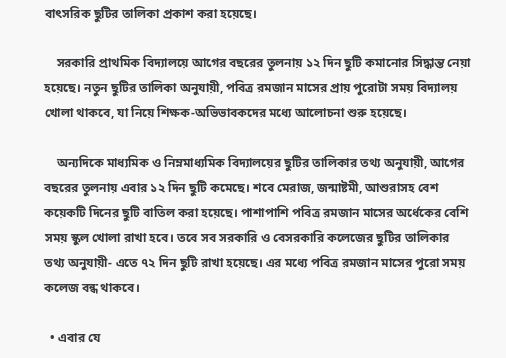বাৎসরিক ছুটির তালিকা প্রকাশ করা হয়েছে।

    সরকারি প্রাথমিক বিদ্যালয়ে আগের বছরের তুলনায় ১২ দিন ছুটি কমানোর সিদ্ধান্ত নেয়া হয়েছে। নতুন ছুটির তালিকা অনুযায়ী, পবিত্র রমজান মাসের প্রায় পুরোটা সময় বিদ্যালয় খোলা থাকবে, যা নিয়ে শিক্ষক-অভিভাবকদের মধ্যে আলোচনা শুরু হয়েছে।

    অন্যদিকে মাধ্যমিক ও নিম্নমাধ্যমিক বিদ্যালয়ের ছুটির তালিকার তথ্য অনুযায়ী, আগের বছরের তুলনায় এবার ১২ দিন ছুটি কমেছে। শবে মেরাজ, জন্মাষ্টমী, আশুরাসহ বেশ কয়েকটি দিনের ছুটি বাতিল করা হয়েছে। পাশাপাশি পবিত্র রমজান মাসের অর্ধেকের বেশি সময় স্কুল খোলা রাখা হবে। তবে সব সরকারি ও বেসরকারি কলেজের ছুটির তালিকার তথ্য অনুযায়ী- এতে ৭২ দিন ছুটি রাখা হয়েছে। এর মধ্যে পবিত্র রমজান মাসের পুরো সময় কলেজ বন্ধ থাকবে।

  • এবার যে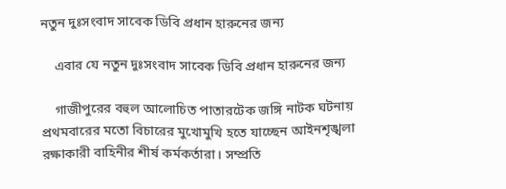নতুন দুঃসংবাদ সাবেক ডিবি প্রধান হারুনের জন্য

    এবার যে নতুন দুঃসংবাদ সাবেক ডিবি প্রধান হারুনের জন্য

    গাজীপুরের বহুল আলোচিত পাতারটেক জঙ্গি নাটক ঘটনায় প্রথমবারের মতো বিচারের মুখোমুখি হতে যাচ্ছেন আইনশৃঙ্খলা রক্ষাকারী বাহিনীর শীর্ষ কর্মকর্তারা। সম্প্রতি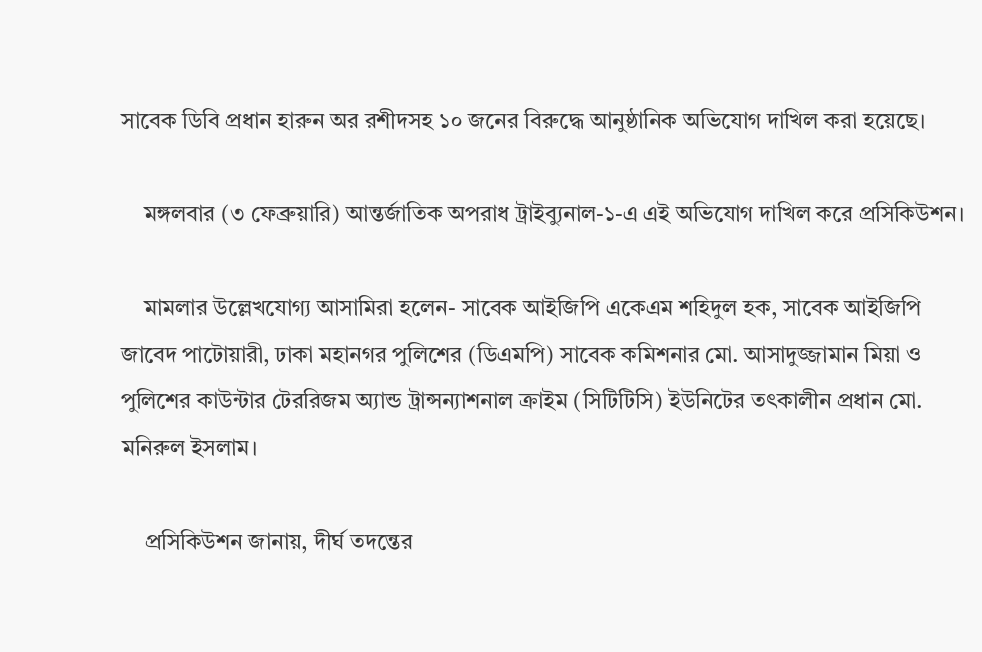সাবেক ডিবি প্রধান হারুন অর রশীদসহ ১০ জনের বিরুদ্ধে আনুষ্ঠানিক অভিযোগ দাখিল করা হয়েছে।

    মঙ্গলবার (৩ ফেব্রুয়ারি) আন্তর্জাতিক অপরাধ ট্রাইব্যুনাল-১-এ এই অভিযোগ দাখিল করে প্রসিকিউশন।

    মামলার উল্লেখযোগ্য আসামিরা হলেন- সাবেক আইজিপি একেএম শহিদুল হক, সাবেক আইজিপি জাবেদ পাটোয়ারী, ঢাকা মহানগর পুলিশের (ডিএমপি) সাবেক কমিশনার মো. আসাদুজ্জামান মিয়া ও পুলিশের কাউন্টার টেররিজম অ্যান্ড ট্রান্সন্যাশনাল ক্রাইম (সিটিটিসি) ইউনিটের তৎকালীন প্রধান মো. মনিরুল ইসলাম।

    প্রসিকিউশন জানায়, দীর্ঘ তদন্তের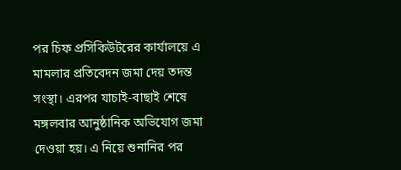পর চিফ প্রসিকিউটরের কার্যালয়ে এ মামলার প্রতিবেদন জমা দেয় তদন্ত সংস্থা। এরপর যাচাই-বাছাই শেষে মঙ্গলবার আনুষ্ঠানিক অভিযোগ জমা দেওয়া হয়। এ নিয়ে শুনানির পর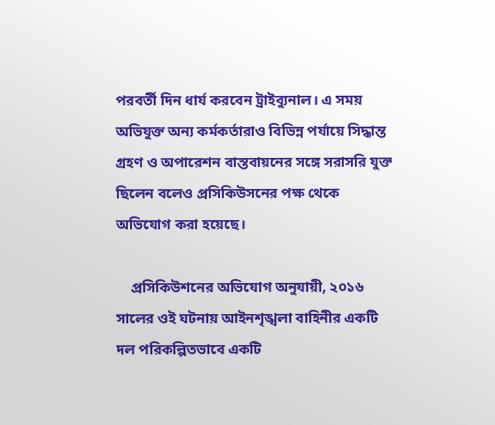পরবর্তী দিন ধার্য করবেন ট্রাইব্যুনাল। এ সময় অভিযুক্ত অন্য কর্মকর্তারাও বিভিন্ন পর্যায়ে সিদ্ধান্ত গ্রহণ ও অপারেশন বাস্তবায়নের সঙ্গে সরাসরি যুক্ত ছিলেন বলেও প্রসিকিউসনের পক্ষ থেকে অভিযোগ করা হয়েছে।

    প্রসিকিউশনের অভিযোগ অনুযায়ী, ২০১৬ সালের ওই ঘটনায় আইনশৃঙ্খলা বাহিনীর একটি দল পরিকল্পিতভাবে একটি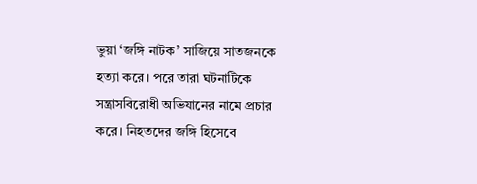ভুয়া ‘জঙ্গি নাটক’ সাজিয়ে সাতজনকে হত্যা করে। পরে তারা ঘটনাটিকে সন্ত্রাসবিরোধী অভিযানের নামে প্রচার করে। নিহতদের জঙ্গি হিসেবে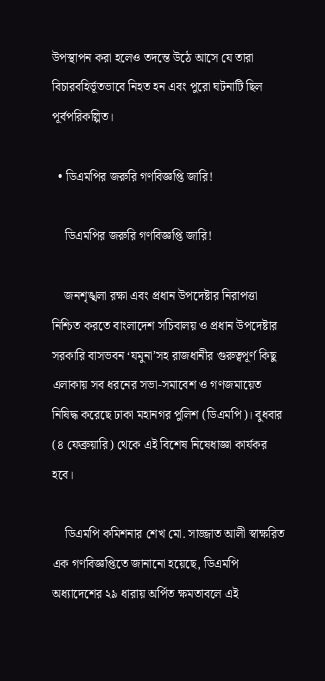উপস্থাপন করা হলেও তদন্তে উঠে আসে যে তারা বিচারবহির্ভূতভাবে নিহত হন এবং পুরো ঘটনাটি ছিল পূর্বপরিকল্পিত।

  • ডিএমপির জরুরি গণবিজ্ঞপ্তি জারি!

    ডিএমপির জরুরি গণবিজ্ঞপ্তি জারি!

    জনশৃঙ্খলা রক্ষা এবং প্রধান উপদেষ্টার নিরাপত্তা নিশ্চিত করতে বাংলাদেশ সচিবালয় ও প্রধান উপদেষ্টার সরকারি বাসভবন ‘যমুনা’সহ রাজধানীর গুরুত্বপূর্ণ কিছু এলাকায় সব ধরনের সভা-সমাবেশ ও গণজমায়েত নিষিদ্ধ করেছে ঢাকা মহানগর পুলিশ (ডিএমপি)। বুধবার (৪ ফেব্রুয়ারি) থেকে এই বিশেষ নিষেধাজ্ঞা কার্যকর হবে।

    ডিএমপি কমিশনার শেখ মো. সাজ্জাত আলী স্বাক্ষরিত এক গণবিজ্ঞপ্তিতে জানানো হয়েছে, ডিএমপি অধ্যাদেশের ২৯ ধারায় অর্পিত ক্ষমতাবলে এই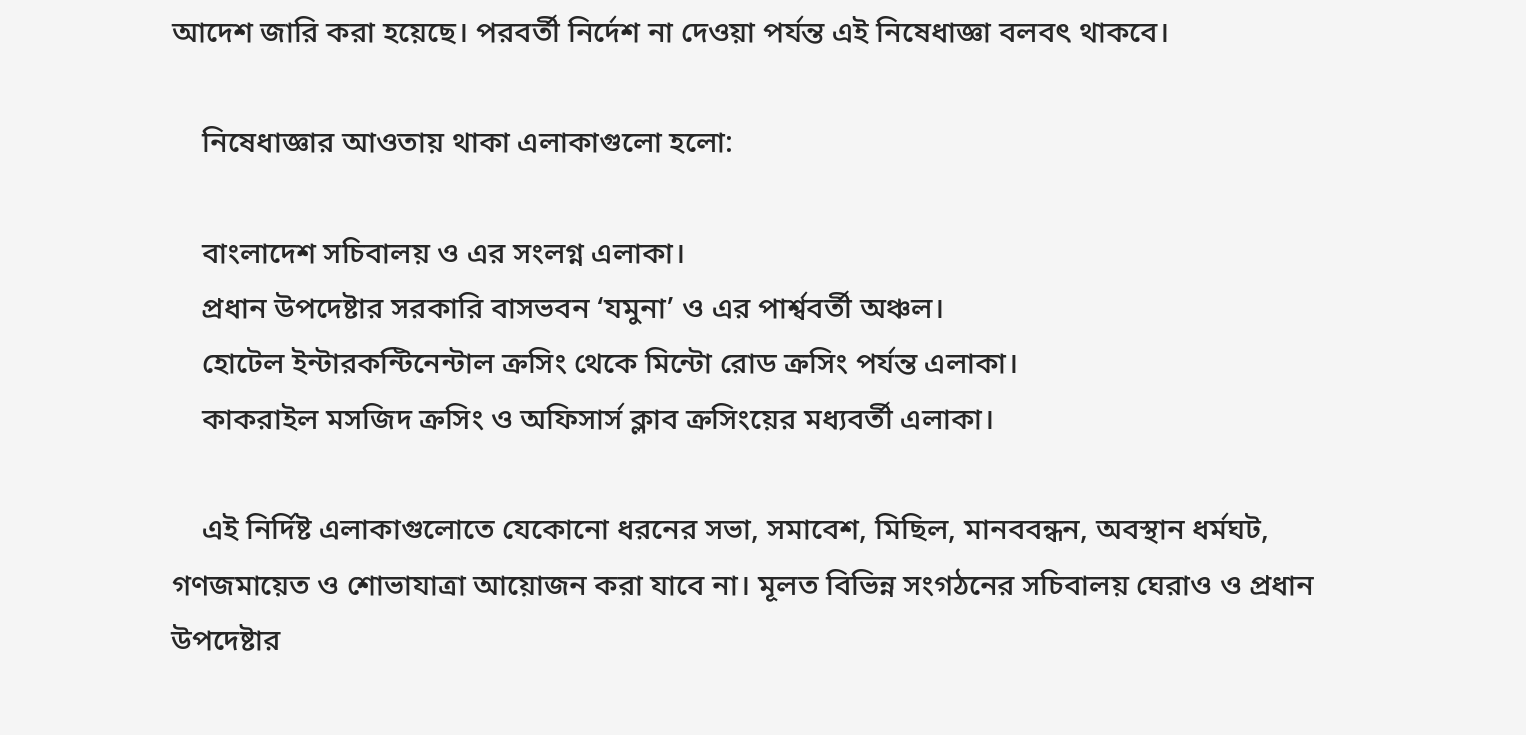আদেশ জারি করা হয়েছে। পরবর্তী নির্দেশ না দেওয়া পর্যন্ত এই নিষেধাজ্ঞা বলবৎ থাকবে।

    নিষেধাজ্ঞার আওতায় থাকা এলাকাগুলো হলো:

    বাংলাদেশ সচিবালয় ও এর সংলগ্ন এলাকা।
    প্রধান উপদেষ্টার সরকারি বাসভবন ‘যমুনা’ ও এর পার্শ্ববর্তী অঞ্চল।
    হোটেল ইন্টারকন্টিনেন্টাল ক্রসিং থেকে মিন্টো রোড ক্রসিং পর্যন্ত এলাকা।
    কাকরাইল মসজিদ ক্রসিং ও অফিসার্স ক্লাব ক্রসিংয়ের মধ্যবর্তী এলাকা।

    এই নির্দিষ্ট এলাকাগুলোতে যেকোনো ধরনের সভা, সমাবেশ, মিছিল, মানববন্ধন, অবস্থান ধর্মঘট, গণজমায়েত ও শোভাযাত্রা আয়োজন করা যাবে না। মূলত বিভিন্ন সংগঠনের সচিবালয় ঘেরাও ও প্রধান উপদেষ্টার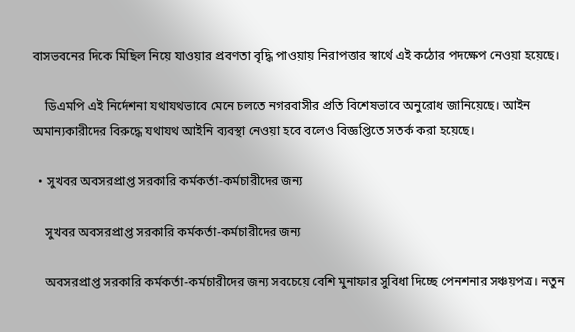বাসভবনের দিকে মিছিল নিয়ে যাওয়ার প্রবণতা বৃদ্ধি পাওয়ায় নিরাপত্তার স্বার্থে এই কঠোর পদক্ষেপ নেওয়া হয়েছে।

    ডিএমপি এই নির্দেশনা যথাযথভাবে মেনে চলতে নগরবাসীর প্রতি বিশেষভাবে অনুরোধ জানিয়েছে। আইন অমান্যকারীদের বিরুদ্ধে যথাযথ আইনি ব্যবস্থা নেওয়া হবে বলেও বিজ্ঞপ্তিতে সতর্ক করা হয়েছে।

  • সুখবর অবসরপ্রাপ্ত সরকারি কর্মকর্তা-কর্মচারীদের জন্য

    সুখবর অবসরপ্রাপ্ত সরকারি কর্মকর্তা-কর্মচারীদের জন্য

    অবসরপ্রাপ্ত সরকারি কর্মকর্তা-কর্মচারীদের জন্য সবচেয়ে বেশি মুনাফার সুবিধা দিচ্ছে পেনশনার সঞ্চয়পত্র। নতুন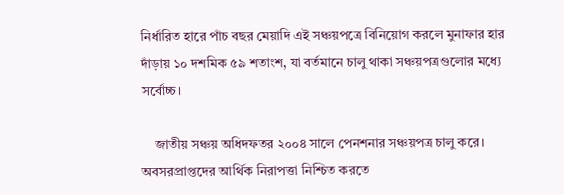নির্ধারিত হারে পাঁচ বছর মেয়াদি এই সঞ্চয়পত্রে বিনিয়োগ করলে মুনাফার হার দাঁড়ায় ১০ দশমিক ৫৯ শতাংশ, যা বর্তমানে চালু থাকা সঞ্চয়পত্রগুলোর মধ্যে সর্বোচ্চ।

    জাতীয় সঞ্চয় অধিদফতর ২০০৪ সালে পেনশনার সঞ্চয়পত্র চালু করে। অবসরপ্রাপ্তদের আর্থিক নিরাপত্তা নিশ্চিত করতে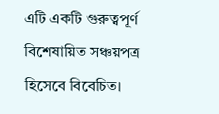এটি একটি গুরুত্বপূর্ণ বিশেষায়িত সঞ্চয়পত্র হিসেবে বিবেচিত।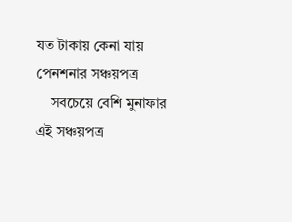যত টাকায় কেনা যায় পেনশনার সঞ্চয়পত্র
    সবচেয়ে বেশি মুনাফার এই সঞ্চয়পত্র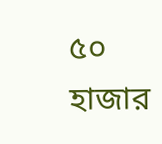৫০ হাজার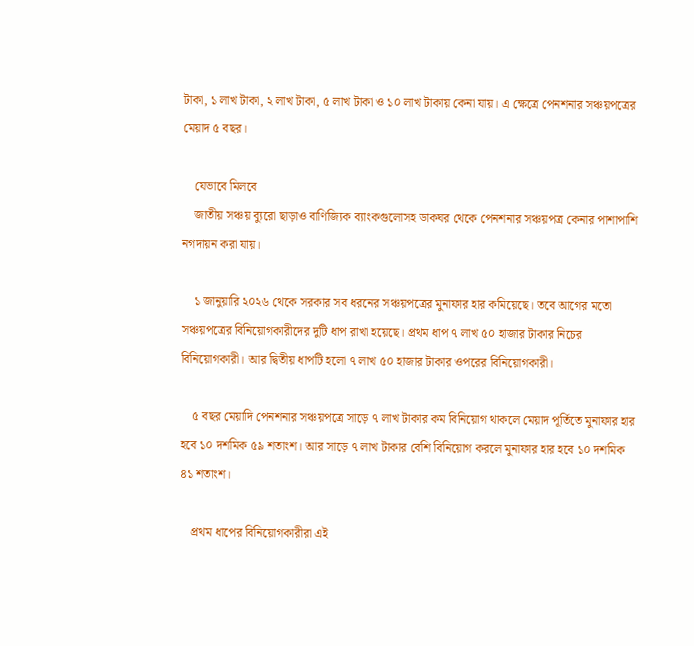টাকা, ১ লাখ টাকা, ২ লাখ টাকা, ৫ লাখ টাকা ও ১০ লাখ টাকায় কেনা যায়। এ ক্ষেত্রে পেনশনার সঞ্চয়পত্রের মেয়াদ ৫ বছর।

    যেভাবে মিলবে
    জাতীয় সঞ্চয় ব্যুরো ছাড়াও বাণিজ্যিক ব্যাংকগুলোসহ ডাকঘর থেকে পেনশনার সঞ্চয়পত্র কেনার পাশাপাশি নগদায়ন করা যায়।

    ১ জানুয়ারি ২০২৬ থেকে সরকার সব ধরনের সঞ্চয়পত্রের মুনাফার হার কমিয়েছে। তবে আগের মতো সঞ্চয়পত্রের বিনিয়োগকারীদের দুটি ধাপ রাখা হয়েছে। প্রথম ধাপ ৭ লাখ ৫০ হাজার টাকার নিচের বিনিয়োগকারী। আর দ্বিতীয় ধাপটি হলো ৭ লাখ ৫০ হাজার টাকার ওপরের বিনিয়োগকারী।

    ৫ বছর মেয়াদি পেনশনার সঞ্চয়পত্রে সাড়ে ৭ লাখ টাকার কম বিনিয়োগ থাকলে মেয়াদ পূর্তিতে মুনাফার হার হবে ১০ দশমিক ৫৯ শতাংশ। আর সাড়ে ৭ লাখ টাকার বেশি বিনিয়োগ করলে মুনাফার হার হবে ১০ দশমিক ৪১ শতাংশ।

    প্রথম ধাপের বিনিয়োগকারীরা এই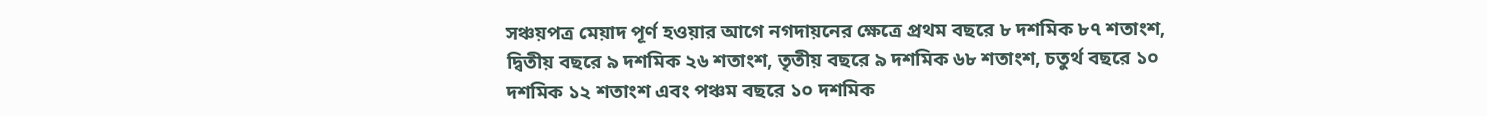সঞ্চয়পত্র মেয়াদ পূর্ণ হওয়ার আগে নগদায়নের ক্ষেত্রে প্রথম বছরে ৮ দশমিক ৮৭ শতাংশ, দ্বিতীয় বছরে ৯ দশমিক ২৬ শতাংশ, তৃতীয় বছরে ৯ দশমিক ৬৮ শতাংশ, চতুর্থ বছরে ১০ দশমিক ১২ শতাংশ এবং পঞ্চম বছরে ১০ দশমিক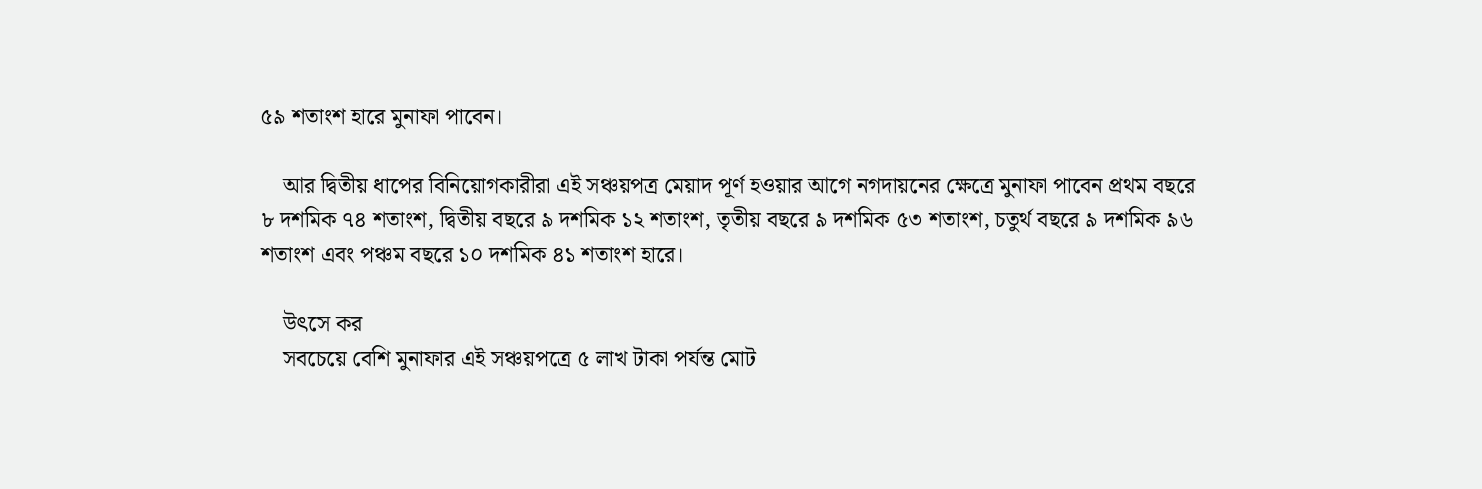৫৯ শতাংশ হারে মুনাফা পাবেন।

    আর দ্বিতীয় ধাপের বিনিয়োগকারীরা এই সঞ্চয়পত্র মেয়াদ পূর্ণ হওয়ার আগে নগদায়নের ক্ষেত্রে মুনাফা পাবেন প্রথম বছরে ৮ দশমিক ৭৪ শতাংশ, দ্বিতীয় বছরে ৯ দশমিক ১২ শতাংশ, তৃতীয় বছরে ৯ দশমিক ৫৩ শতাংশ, চতুর্থ বছরে ৯ দশমিক ৯৬ শতাংশ এবং পঞ্চম বছরে ১০ দশমিক ৪১ শতাংশ হারে।

    উৎসে কর
    সবচেয়ে বেশি মুনাফার এই সঞ্চয়পত্রে ৫ লাখ টাকা পর্যন্ত মোট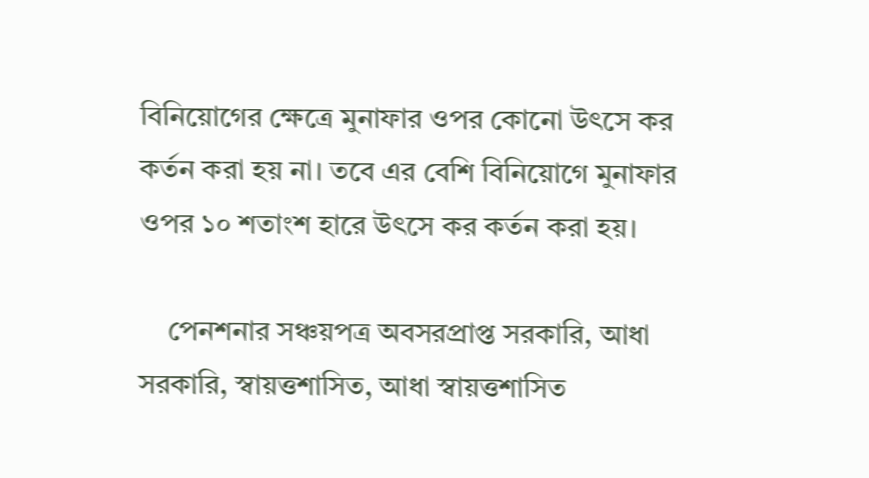বিনিয়োগের ক্ষেত্রে মুনাফার ওপর কোনো উৎসে কর কর্তন করা হয় না। তবে এর বেশি বিনিয়োগে মুনাফার ওপর ১০ শতাংশ হারে উৎসে কর কর্তন করা হয়।

    পেনশনার সঞ্চয়পত্র অবসরপ্রাপ্ত সরকারি, আধা সরকারি, স্বায়ত্তশাসিত, আধা স্বায়ত্তশাসিত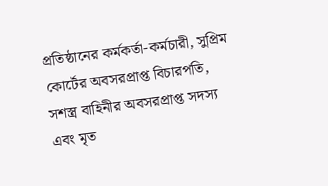প্রতিষ্ঠানের কর্মকর্তা-কর্মচারী, সুপ্রিম কোর্টের অবসরপ্রাপ্ত বিচারপতি, সশস্ত্র বাহিনীর অবসরপ্রাপ্ত সদস্য এবং মৃত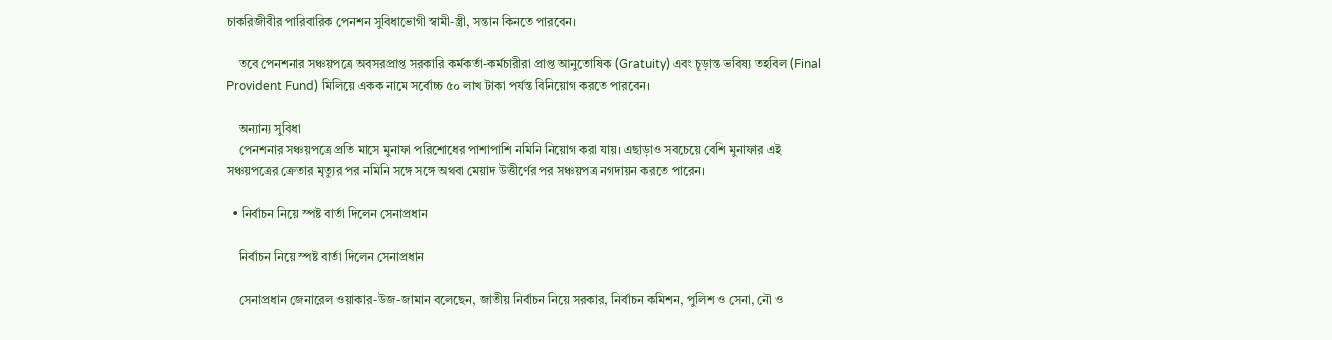চাকরিজীবীর পারিবারিক পেনশন সুবিধাভোগী স্বামী-স্ত্রী, সন্তান কিনতে পারবেন।

    তবে পেনশনার সঞ্চয়পত্রে অবসরপ্রাপ্ত সরকারি কর্মকর্তা-কর্মচারীরা প্রাপ্ত আনুতোষিক (Gratuity) এবং চূড়ান্ত ভবিষ্য তহবিল (Final Provident Fund) মিলিয়ে একক নামে সর্বোচ্চ ৫০ লাখ টাকা পর্যন্ত বিনিয়োগ করতে পারবেন।

    অন্যান্য সুবিধা
    পেনশনার সঞ্চয়পত্রে প্রতি মাসে মুনাফা পরিশোধের পাশাপাশি নমিনি নিয়োগ করা যায়। এছাড়াও সবচেয়ে বেশি মুনাফার এই সঞ্চয়পত্রের ক্রেতার মৃত্যুর পর নমিনি সঙ্গে সঙ্গে অথবা মেয়াদ উত্তীর্ণের পর সঞ্চয়পত্র নগদায়ন করতে পারেন।

  • নির্বাচন নিয়ে স্পষ্ট বার্তা দিলেন সেনাপ্রধান

    নির্বাচন নিয়ে স্পষ্ট বার্তা দিলেন সেনাপ্রধান

    সেনাপ্রধান জেনারেল ওয়াকার-উজ-জামান বলেছেন, জাতীয় নির্বাচন নিয়ে সরকার, নির্বাচন কমিশন, পুলিশ ও সেনা, নৌ ও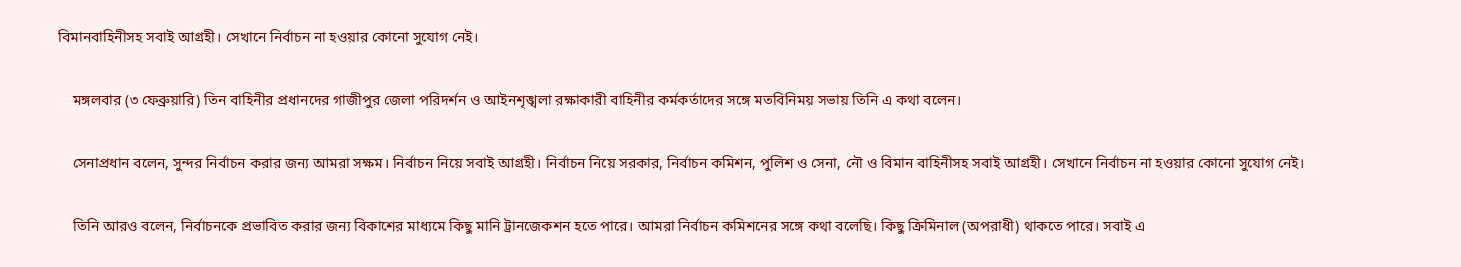বিমানবাহিনীসহ সবাই আগ্রহী। সেখানে নির্বাচন না হওয়ার কোনো সুযোগ নেই।

    মঙ্গলবার (৩ ফেব্রুয়ারি) তিন বাহিনীর প্রধানদের গাজীপুর জেলা পরিদর্শন ও আইনশৃঙ্খলা রক্ষাকারী বাহিনীর কর্মকর্তাদের সঙ্গে মতবিনিময় সভায় তিনি এ কথা বলেন।

    সেনাপ্রধান বলেন, সুন্দর নির্বাচন করার জন্য আমরা সক্ষম। নির্বাচন নিয়ে সবাই আগ্রহী। নির্বাচন নিয়ে সরকার, নির্বাচন কমিশন, পুলিশ ও সেনা, নৌ ও বিমান বাহিনীসহ সবাই আগ্রহী। সেখানে নির্বাচন না হওয়ার কোনো সুযোগ নেই।

    তিনি আরও বলেন, নির্বাচনকে প্রভাবিত করার জন্য বিকাশের মাধ্যমে কিছু মানি ট্রানজেকশন হতে পারে। আমরা নির্বাচন কমিশনের সঙ্গে কথা বলেছি। কিছু ক্রিমিনাল (অপরাধী) থাকতে পারে। সবাই এ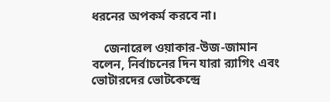ধরনের অপকর্ম করবে না।

    জেনারেল ওয়াকার-উজ-জামান বলেন, নির্বাচনের দিন যারা র‍্যাগিং এবং ভোটারদের ভোটকেন্দ্রে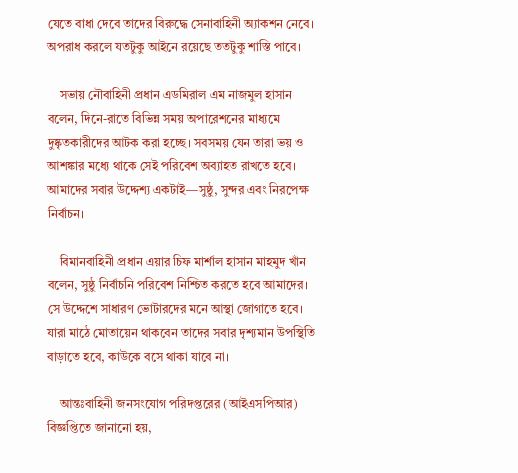যেতে বাধা দেবে তাদের বিরুদ্ধে সেনাবাহিনী অ্যাকশন নেবে। অপরাধ করলে যতটুকু আইনে রয়েছে ততটুকু শাস্তি পাবে।

    সভায় নৌবাহিনী প্রধান এডমিরাল এম নাজমুল হাসান বলেন, দিনে-রাতে বিভিন্ন সময় অপারেশনের মাধ্যমে দুষ্কৃতকারীদের আটক করা হচ্ছে। সবসময় যেন তারা ভয় ও আশঙ্কার মধ্যে থাকে সেই পরিবেশ অব্যাহত রাখতে হবে। আমাদের সবার উদ্দেশ্য একটাই—সুষ্ঠু, সুন্দর এবং নিরপেক্ষ নির্বাচন।

    বিমানবাহিনী প্রধান এয়ার চিফ মার্শাল হাসান মাহমুদ খাঁন বলেন, সুষ্ঠু নির্বাচনি পরিবেশ নিশ্চিত করতে হবে আমাদের। সে উদ্দেশে সাধারণ ভোটারদের মনে আস্থা জোগাতে হবে। যারা মাঠে মোতায়েন থাকবেন তাদের সবার দৃশ্যমান উপস্থিতি বাড়াতে হবে, কাউকে বসে থাকা যাবে না।

    আন্তঃবাহিনী জনসংযোগ পরিদপ্তরের (আইএসপিআর) বিজ্ঞপ্তিতে জানানো হয়,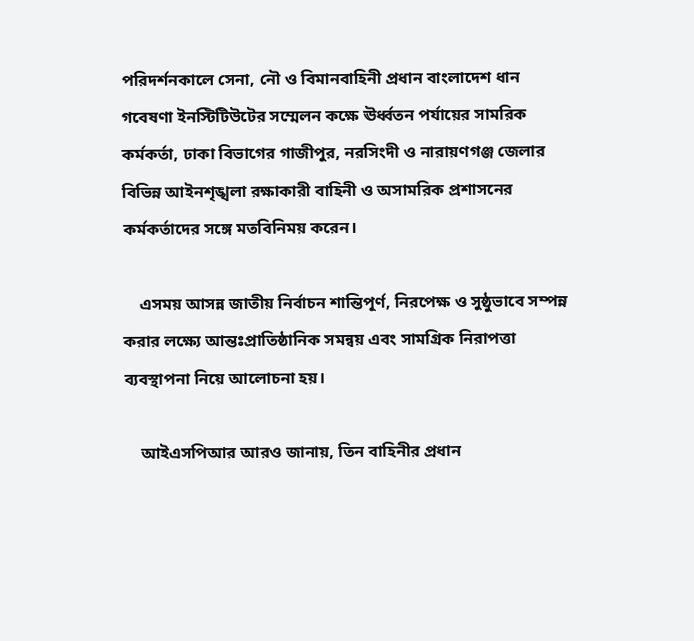পরিদর্শনকালে সেনা, নৌ ও বিমানবাহিনী প্রধান বাংলাদেশ ধান গবেষণা ইনস্টিটিউটের সম্মেলন কক্ষে ঊর্ধ্বতন পর্যায়ের সামরিক কর্মকর্তা, ঢাকা বিভাগের গাজীপুর, নরসিংদী ও নারায়ণগঞ্জ জেলার বিভিন্ন আইনশৃঙ্খলা রক্ষাকারী বাহিনী ও অসামরিক প্রশাসনের কর্মকর্তাদের সঙ্গে মতবিনিময় করেন।

    এসময় আসন্ন জাতীয় নির্বাচন শান্তিপূর্ণ, নিরপেক্ষ ও সুষ্ঠুভাবে সম্পন্ন করার লক্ষ্যে আন্তঃপ্রাতিষ্ঠানিক সমন্বয় এবং সামগ্রিক নিরাপত্তা ব্যবস্থাপনা নিয়ে আলোচনা হয়।

    আইএসপিআর আরও জানায়, তিন বাহিনীর প্রধান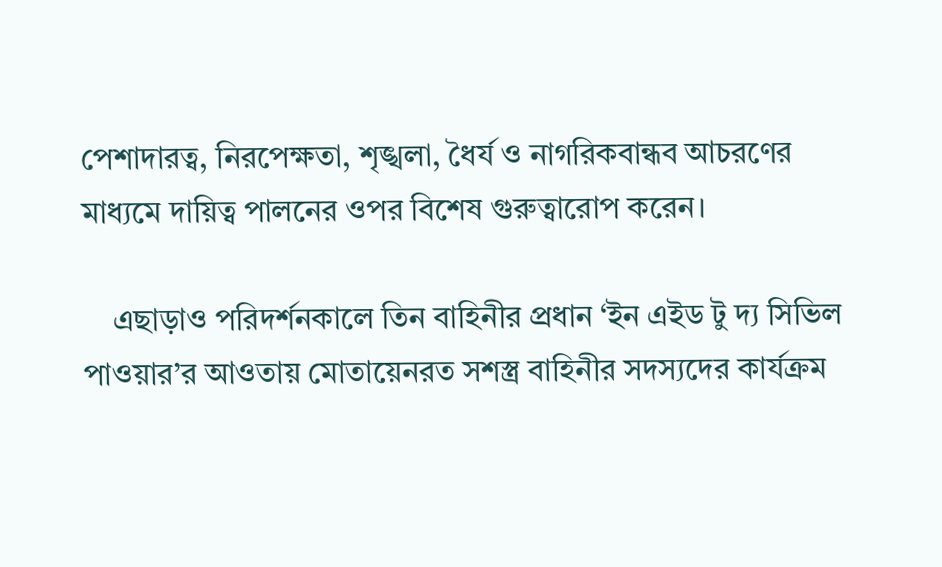পেশাদারত্ব, নিরপেক্ষতা, শৃঙ্খলা, ধৈর্য ও নাগরিকবান্ধব আচরণের মাধ্যমে দায়িত্ব পালনের ওপর বিশেষ গুরুত্বারোপ করেন।

    এছাড়াও পরিদর্শনকালে তিন বাহিনীর প্রধান ‘ইন এইড টু দ্য সিভিল পাওয়ার’র আওতায় মোতায়েনরত সশস্ত্র বাহিনীর সদস্যদের কার্যক্রম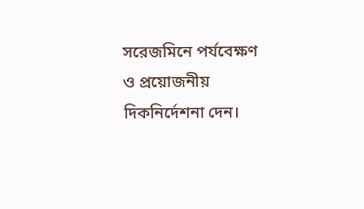সরেজমিনে পর্যবেক্ষণ ও প্রয়োজনীয় দিকনির্দেশনা দেন।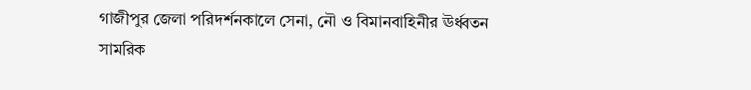গাজীপুর জেলা পরিদর্শনকালে সেনা, নৌ ও বিমানবাহিনীর ঊর্ধ্বতন সামরিক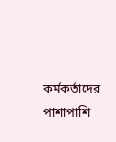কর্মকর্তাদের পাশাপাশি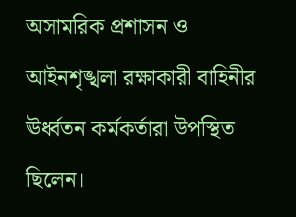অসামরিক প্রশাসন ও আইনশৃঙ্খলা রক্ষাকারী বাহিনীর ঊর্ধ্বতন কর্মকর্তারা উপস্থিত ছিলেন।